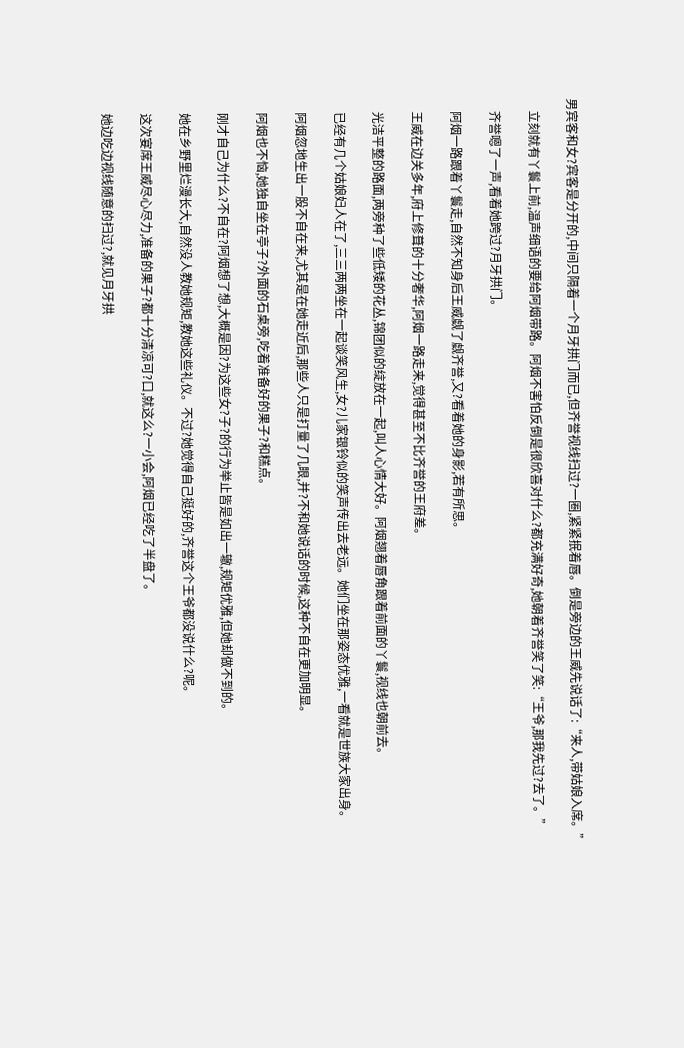男宾客和女?宾客是分开的,中间只隔着一个月牙拱门而已,但齐誉视线扫过?一圈,紧紧抿着唇。倒是旁边的王威先说话了:“来人,带姑娘入席。”

    立刻就有丫鬟上前,温声细语的要给阿烟带路。阿烟不害怕反倒是很欣喜对什么?都充满好奇,她朝着齐誉笑了笑:“王爷,那我先过?去了。”

    齐誉嗯了一声,看着她跨过?月牙拱门。

    阿烟一路跟着丫鬟走,自然不知身后王威觑了觑齐誉,又?看着她的身影,若有所思。

    王威在边关多年,府上修葺的十分奢华,阿烟一路走来,觉得甚至不比齐誉的王府差。

    光洁平整的路面,两旁种了些低矮的花丛,锦团似的绽放在一起,叫人心情大好。阿烟翘着唇角跟着前面的丫鬟,视线也朝前去。

    已经有几个姑娘妇人在了,三三两两坐在一起谈笑风生,女?儿家银铃似的笑声传出去老远。她们坐在那姿态优雅,一看就是世族大家出身。

    阿烟忽地生出一股不自在来,尤其是在她走近后,那些人只是打量了几眼,并?不和她说话的时候,这种不自在更加明显。

    阿烟也不恼,她独自坐在亭子?外面的石桌旁,吃着准备好的果子?和糕点。

    刚才自己为什么?不自在?阿烟想了想,大概是因?为这些女?子?的行为举止皆是如出一辙,规矩优雅,但她却做不到的。

    她在乡野里烂漫长大,自然没人教她规矩,教她这些礼仪。不过?她觉得自己挺好的,齐誉这个王爷都没说什么?呢。

    这次宴席王威尽心尽力,准备的果子?都十分清凉可?口,就这么?一小会,阿烟已经吃了半盘了。

    她边吃边视线随意的扫过?,就见月牙拱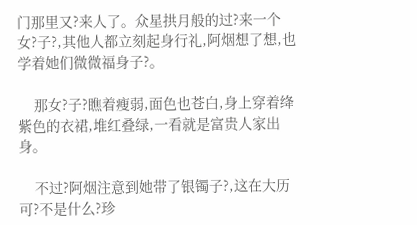门那里又?来人了。众星拱月般的过?来一个女?子?,其他人都立刻起身行礼,阿烟想了想,也学着她们微微福身子?。

    那女?子?瞧着瘦弱,面色也苍白,身上穿着绛紫色的衣裙,堆红叠绿,一看就是富贵人家出身。

    不过?阿烟注意到她带了银镯子?,这在大历可?不是什么?珍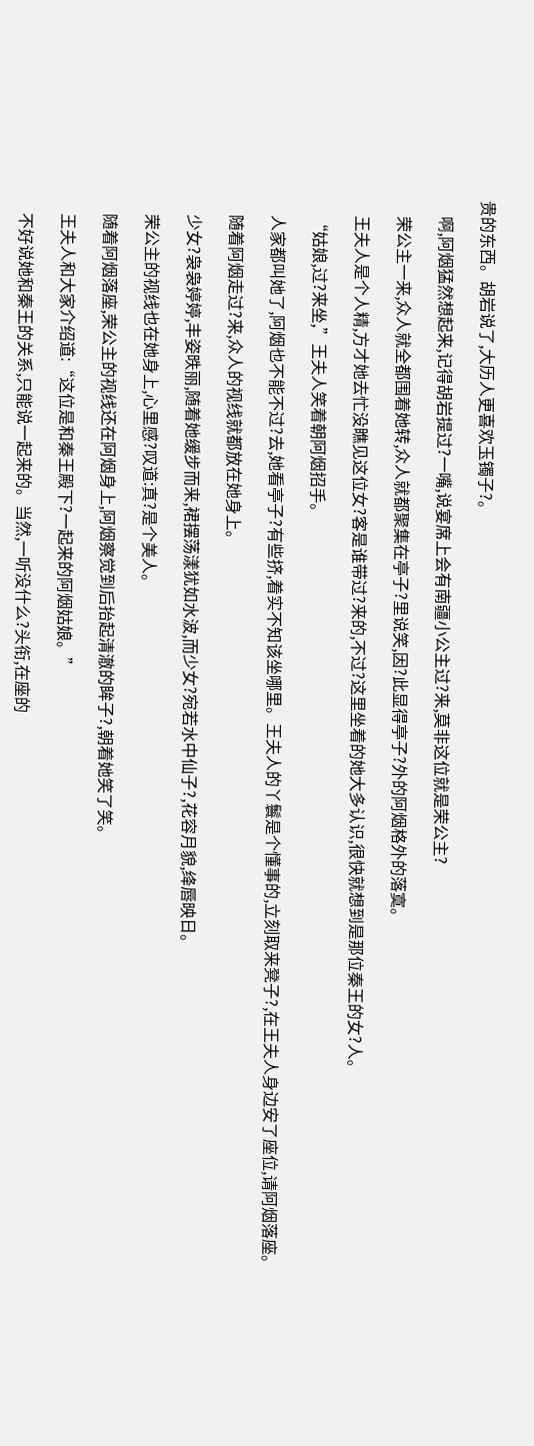贵的东西。胡岩说了,大历人更喜欢玉镯子?。

    啊,阿烟猛然想起来,记得胡岩提过?一嘴,说宴席上会有南疆小公主过?来,莫非这位就是荣公主?

    荣公主一来,众人就全都围着她转,众人就都聚集在亭子?里说笑,因?此显得亭子?外的阿烟格外的落寞。

    王夫人是个人精,方才她去忙没瞧见这位女?客是谁带过?来的,不过?这里坐着的她大多认识,很快就想到是那位秦王的女?人。

    “姑娘,过?来坐,”王夫人笑着朝阿烟招手。

    人家都叫她了,阿烟也不能不过?去,她看亭子?有些挤,着实不知该坐哪里。王夫人的丫鬟是个懂事的,立刻取来凳子?,在王夫人身边安了座位,请阿烟落座。

    随着阿烟走过?来,众人的视线就都放在她身上。

    少女?袅袅婷婷,丰姿昳丽,随着她缓步而来,裙摆荡漾犹如水波,而少女?宛若水中仙子?,花容月貌,绛唇映日。

    荣公主的视线也在她身上,心里感?叹道:真?是个美人。

    随着阿烟落座,荣公主的视线还在阿烟身上,阿烟察觉到后抬起清澈的眸子?,朝着她笑了笑。

    王夫人和大家介绍道:“这位是和秦王殿下?一起来的阿烟姑娘。”

    不好说她和秦王的关系,只能说一起来的。当然,一听没什么?头衔,在座的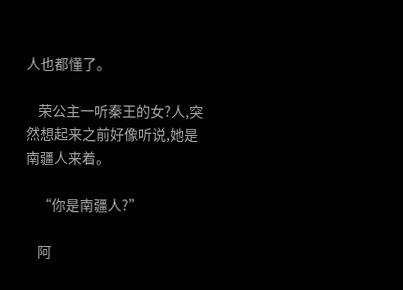人也都懂了。

    荣公主一听秦王的女?人,突然想起来之前好像听说,她是南疆人来着。

    “你是南疆人?”

    阿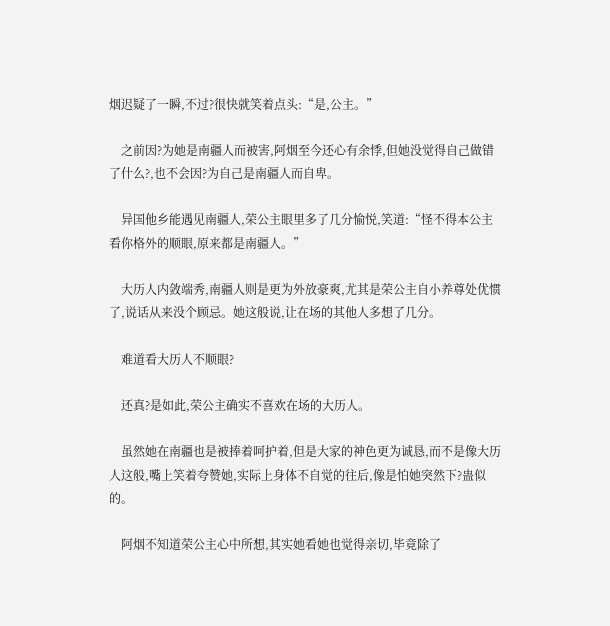烟迟疑了一瞬,不过?很快就笑着点头:“是,公主。”

    之前因?为她是南疆人而被害,阿烟至今还心有余悸,但她没觉得自己做错了什么?,也不会因?为自己是南疆人而自卑。

    异国他乡能遇见南疆人,荣公主眼里多了几分愉悦,笑道:“怪不得本公主看你格外的顺眼,原来都是南疆人。”

    大历人内敛端秀,南疆人则是更为外放豪爽,尤其是荣公主自小养尊处优惯了,说话从来没个顾忌。她这般说,让在场的其他人多想了几分。

    难道看大历人不顺眼?

    还真?是如此,荣公主确实不喜欢在场的大历人。

    虽然她在南疆也是被捧着呵护着,但是大家的神色更为诚恳,而不是像大历人这般,嘴上笑着夸赞她,实际上身体不自觉的往后,像是怕她突然下?蛊似的。

    阿烟不知道荣公主心中所想,其实她看她也觉得亲切,毕竟除了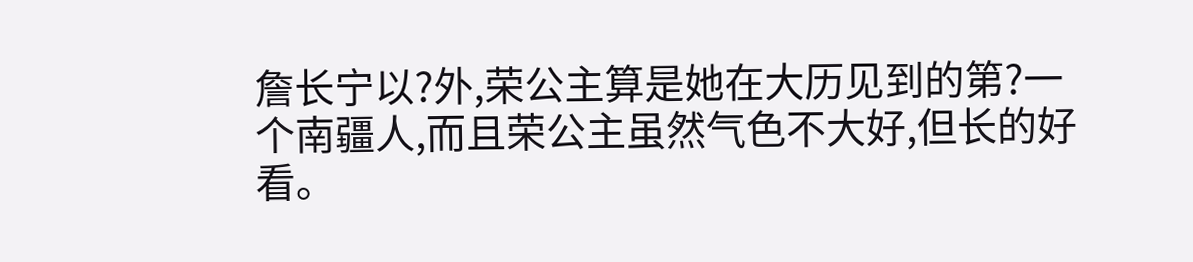詹长宁以?外,荣公主算是她在大历见到的第?一个南疆人,而且荣公主虽然气色不大好,但长的好看。